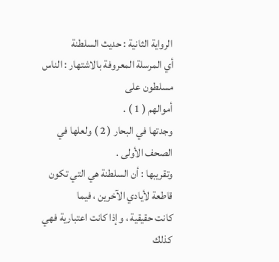الرواية الثانية : حديث السلطنة
أي المرسلة المعروفة بالاشتهار : الناس مسلطون على
أموالهم ( 1 ) .
وجدتها في البحار ( 2 ) ولعلها في الصحف الأولى .
وتقريبها : أن السلطنة هي التي تكون قاطعة لأيادي الآخرين ، فيما
كانت حقيقية ، وإذا كانت اعتبارية فهي كذلك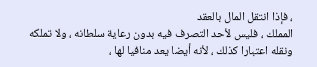، فإذا انتقل المال بالعقد
المملك ، فليس لأحد التصرف فيه بدون رعاية سلطانه ، ولا تملكه
ونقله اعتبارا كذلك ، لأنه أيضا يعد منافيا لها ،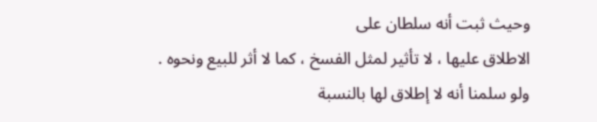وحيث ثبت أنه سلطان على
الاطلاق عليها ، لا تأثير لمثل الفسخ ، كما لا أثر للبيع ونحوه .
ولو سلمنا أنه لا إطلاق لها بالنسبة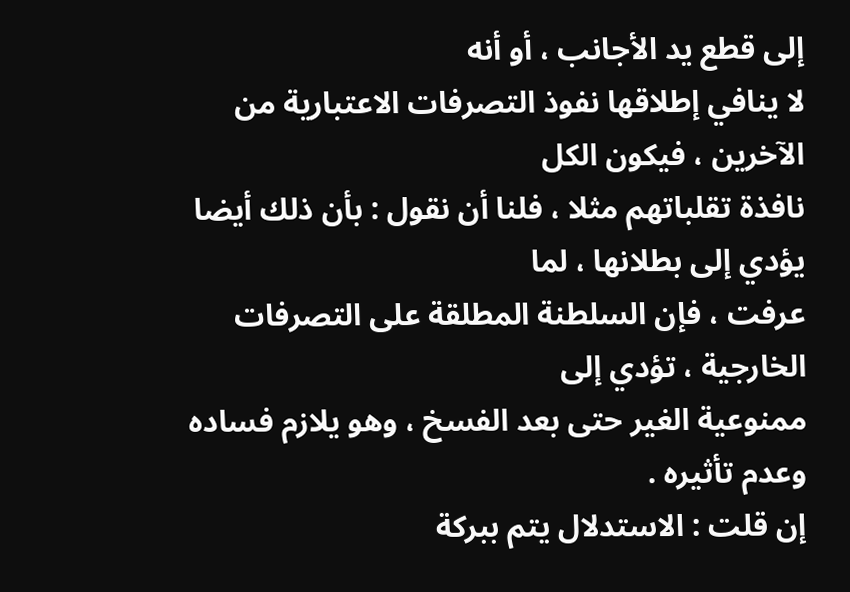إلى قطع يد الأجانب ، أو أنه
لا ينافي إطلاقها نفوذ التصرفات الاعتبارية من الآخرين ، فيكون الكل
نافذة تقلباتهم مثلا ، فلنا أن نقول : بأن ذلك أيضا يؤدي إلى بطلانها ، لما
عرفت ، فإن السلطنة المطلقة على التصرفات الخارجية ، تؤدي إلى
ممنوعية الغير حتى بعد الفسخ ، وهو يلازم فساده وعدم تأثيره .
إن قلت : الاستدلال يتم ببركة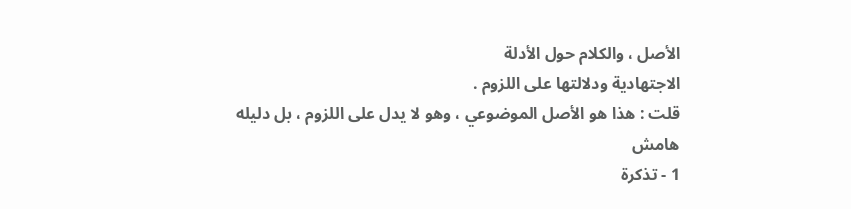الأصل ، والكلام حول الأدلة
الاجتهادية ودلالتها على اللزوم .
قلت : هذا هو الأصل الموضوعي ، وهو لا يدل على اللزوم ، بل دليله
هامش
1 - تذكرة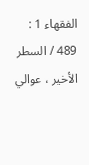الفقهاء 1 : 489 / السطر الأخير ، عوالي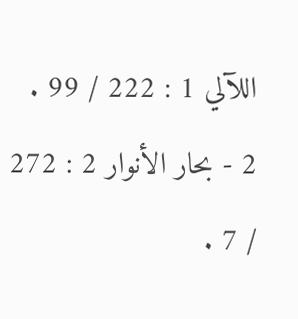اللآلي 1 : 222 / 99 .
2 - بحار الأنوار 2 : 272 / 7 .